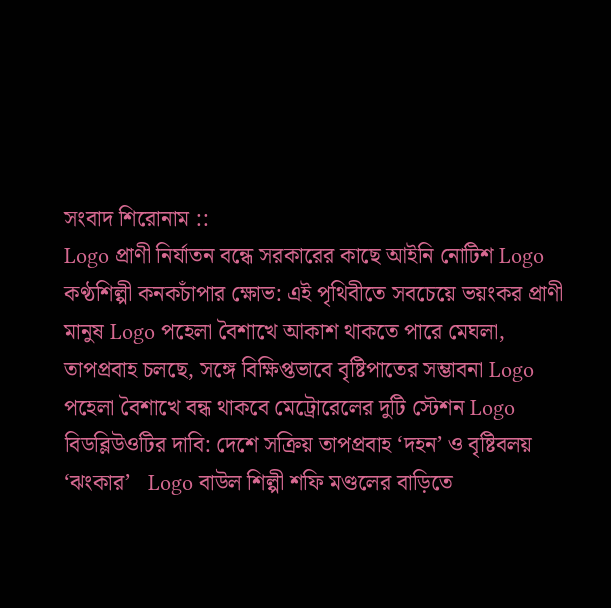সংবাদ শিরোনাম ::
Logo প্রাণী নির্যাতন বন্ধে সরকারের কাছে আইনি নোটিশ Logo কণ্ঠশিল্পী কনকচাঁপার ক্ষোভ: এই পৃথিবীতে সবচেয়ে ভয়ংকর প্রাণী মানুষ Logo পহেলা বৈশাখে আকাশ থাকতে পারে মেঘলা, তাপপ্রবাহ চলছে, সঙ্গে বিক্ষিপ্তভাবে বৃষ্টিপাতের সম্ভাবনা Logo পহেলা বৈশাখে বন্ধ থাকবে মেট্রোরেলের দুটি স্টেশন Logo বিডব্লিউওটির দাবি: দেশে সক্রিয় তাপপ্রবাহ ‘দহন’ ও বৃষ্টিবলয় ‘ঝংকার’   Logo বাউল শিল্পী শফি মণ্ডলের বাড়িতে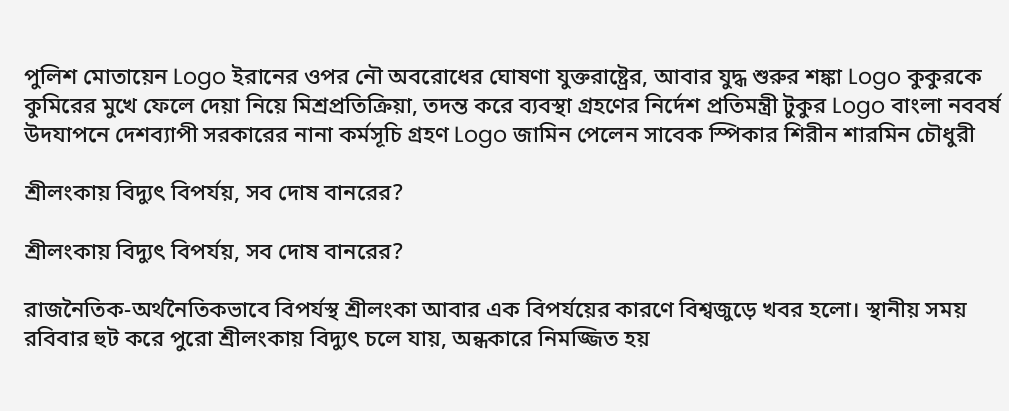পুলিশ মোতায়েন Logo ইরানের ওপর নৌ অবরোধের ঘোষণা যুক্তরাষ্ট্রের, আবার যুদ্ধ শুরুর শঙ্কা Logo কুকুরকে কুমিরের মুখে ফেলে দেয়া নিয়ে মিশ্রপ্রতিক্রিয়া, তদন্ত করে ব্যবস্থা গ্রহণের নির্দেশ প্রতিমন্ত্রী টুকুর Logo বাংলা নববর্ষ উদযাপনে দেশব্যাপী সরকারের নানা কর্মসূচি গ্রহণ Logo জামিন পেলেন সাবেক স্পিকার শিরীন শারমিন চৌধুরী

শ্রীলংকায় বিদ্যুৎ বিপর্যয়, সব দোষ বানরের?

শ্রীলংকায় বিদ্যুৎ বিপর্যয়, সব দোষ বানরের?

রাজনৈতিক-অর্থনৈতিকভাবে বিপর্যস্থ শ্রীলংকা আবার এক বিপর্যয়ের কারণে বিশ্বজুড়ে খবর হলো। স্থানীয় সময় রবিবার হুট করে পুরো শ্রীলংকায় বিদ্যুৎ চলে যায়, অন্ধকারে নিমজ্জিত হয়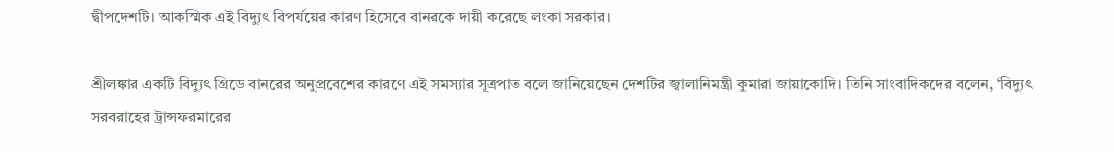দ্বীপদেশটি। আকস্মিক এই বিদ্যুৎ বিপর্যয়ের কারণ হিসেবে বানরকে দায়ী করেছে লংকা সরকার।

শ্রীলঙ্কার একটি বিদ্যুৎ গ্রিডে বানরের অনুপ্রবেশের কারণে এই সমস্যার সূত্রপাত বলে জানিয়েছেন দেশটির জ্বালানিমন্ত্রী কুমারা জায়াকোদি। তিনি সাংবাদিকদের বলেন, ‘বিদ্যুৎ সরবরাহের ট্রান্সফরমারের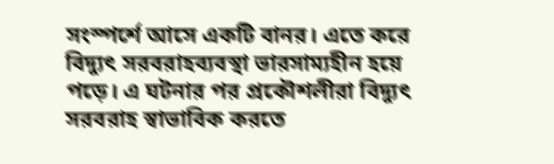সংস্পর্শে আসে একটি বানর। এতে করে বিদ্যুৎ সরবরাহব্যবস্থা ভারসাম্যহীন হয়ে পড়ে। এ ঘটনার পর প্রকৌশলীরা বিদ্যুৎ সরবরাহ স্বাভাবিক করতে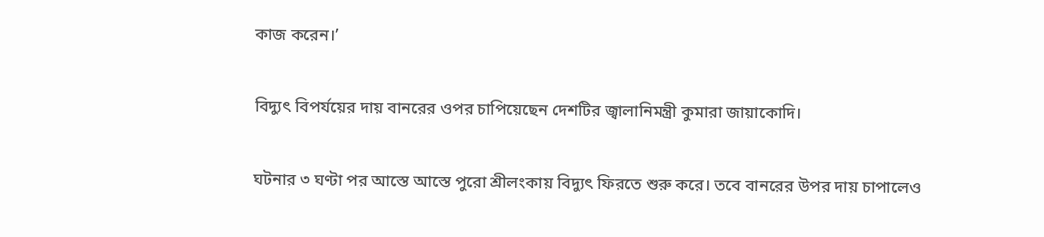কাজ করেন।’

বিদ্যুৎ বিপর্যয়ের দায় বানরের ওপর চাপিয়েছেন দেশটির জ্বালানিমন্ত্রী কুমারা জায়াকোদি।

ঘটনার ৩ ঘণ্টা পর আস্তে আস্তে পুরো শ্রীলংকায় বিদ্যুৎ ফিরতে শুরু করে। তবে বানরের উপর দায় চাপালেও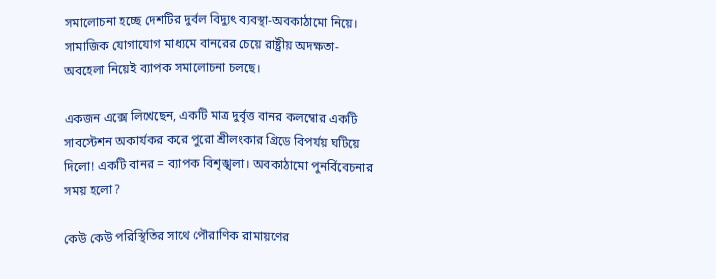সমালোচনা হচ্ছে দেশটির দুর্বল বিদ্যুৎ ব্যবস্থা-অবকাঠামো নিয়ে। সামাজিক যোগাযোগ মাধ্যমে বানরের চেয়ে রাষ্ট্রীয় অদক্ষতা-অবহেলা নিয়েই ব্যাপক সমালোচনা চলছে।

একজন এক্সে লিখেছেন, একটি মাত্র দুর্বৃত্ত বানর কলম্বোর একটি সাবস্টেশন অকার্যকর করে পুরো শ্রীলংকার গ্রিডে বিপর্যয় ঘটিয়ে দিলো! একটি বানর = ব্যাপক বিশৃঙ্খলা। অবকাঠামো পুনর্বিবেচনার সময় হলো?

কেউ কেউ পরিস্থিতির সাথে পৌরাণিক রামায়ণের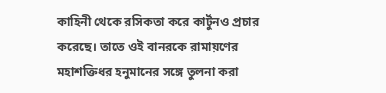কাহিনী থেকে রসিকতা করে কার্টুনও প্রচার করেছে। তাতে ওই বানরকে রামায়ণের মহাশক্তিধর হনুমানের সঙ্গে তুলনা করা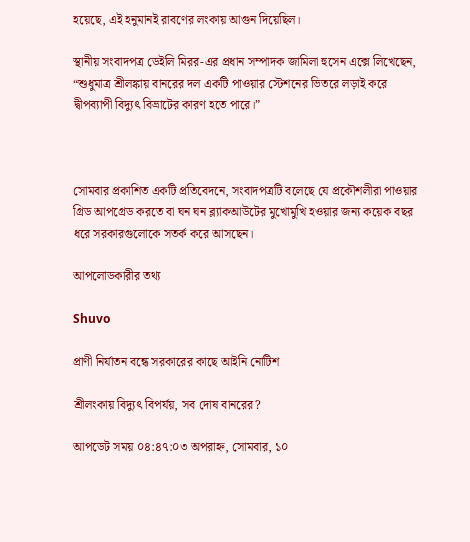হয়েছে, এই হনুমানই রাবণের লংকায় আগুন দিয়েছিল।

স্থানীয় সংবাদপত্র ডেইলি মিরর-এর প্রধান সম্পাদক জামিলা হুসেন এক্সে লিখেছেন, “শুধুমাত্র শ্রীলঙ্কায় বানরের দল একটি পাওয়ার স্টেশনের ভিতরে লড়াই করে দ্বীপব্যাপী বিদ্যুৎ বিভ্রাটের কারণ হতে পারে।”



সোমবার প্রকাশিত একটি প্রতিবেদনে, সংবাদপত্রটি বলেছে যে প্রকৌশলীরা পাওয়ার গ্রিড আপগ্রেড করতে বা ঘন ঘন ব্ল্যাকআউটের মুখোমুখি হওয়ার জন্য কয়েক বছর ধরে সরকারগুলোকে সতর্ক করে আসছেন।

আপলোডকারীর তথ্য

Shuvo

প্রাণী নির্যাতন বন্ধে সরকারের কাছে আইনি নোটিশ

শ্রীলংকায় বিদ্যুৎ বিপর্যয়, সব দোষ বানরের?

আপডেট সময় ০৪:৪৭:০৩ অপরাহ্ন, সোমবার, ১০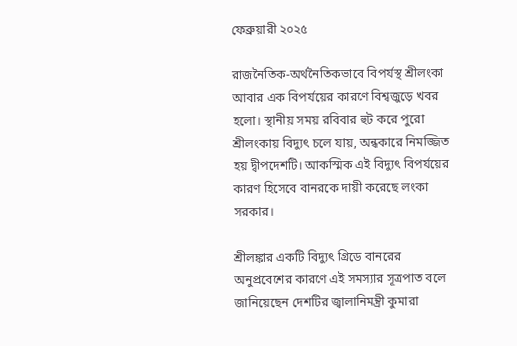ফেব্রুয়ারী ২০২৫

রাজনৈতিক-অর্থনৈতিকভাবে বিপর্যস্থ শ্রীলংকা আবার এক বিপর্যয়ের কারণে বিশ্বজুড়ে খবর হলো। স্থানীয় সময় রবিবার হুট করে পুরো শ্রীলংকায় বিদ্যুৎ চলে যায়, অন্ধকারে নিমজ্জিত হয় দ্বীপদেশটি। আকস্মিক এই বিদ্যুৎ বিপর্যয়ের কারণ হিসেবে বানরকে দায়ী করেছে লংকা সরকার।

শ্রীলঙ্কার একটি বিদ্যুৎ গ্রিডে বানরের অনুপ্রবেশের কারণে এই সমস্যার সূত্রপাত বলে জানিয়েছেন দেশটির জ্বালানিমন্ত্রী কুমারা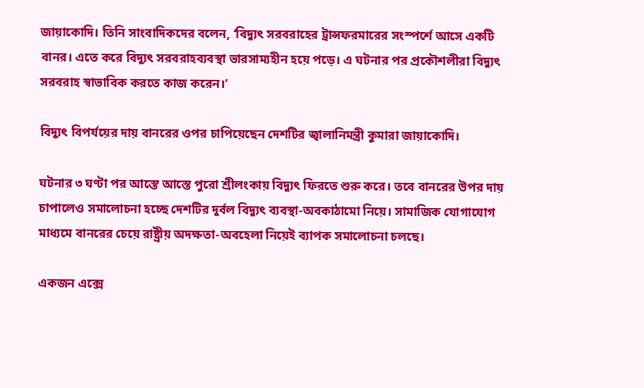জায়াকোদি। তিনি সাংবাদিকদের বলেন, ‘বিদ্যুৎ সরবরাহের ট্রান্সফরমারের সংস্পর্শে আসে একটি বানর। এতে করে বিদ্যুৎ সরবরাহব্যবস্থা ভারসাম্যহীন হয়ে পড়ে। এ ঘটনার পর প্রকৌশলীরা বিদ্যুৎ সরবরাহ স্বাভাবিক করতে কাজ করেন।’

বিদ্যুৎ বিপর্যয়ের দায় বানরের ওপর চাপিয়েছেন দেশটির জ্বালানিমন্ত্রী কুমারা জায়াকোদি।

ঘটনার ৩ ঘণ্টা পর আস্তে আস্তে পুরো শ্রীলংকায় বিদ্যুৎ ফিরতে শুরু করে। তবে বানরের উপর দায় চাপালেও সমালোচনা হচ্ছে দেশটির দুর্বল বিদ্যুৎ ব্যবস্থা-অবকাঠামো নিয়ে। সামাজিক যোগাযোগ মাধ্যমে বানরের চেয়ে রাষ্ট্রীয় অদক্ষতা-অবহেলা নিয়েই ব্যাপক সমালোচনা চলছে।

একজন এক্সে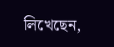লিখেছেন,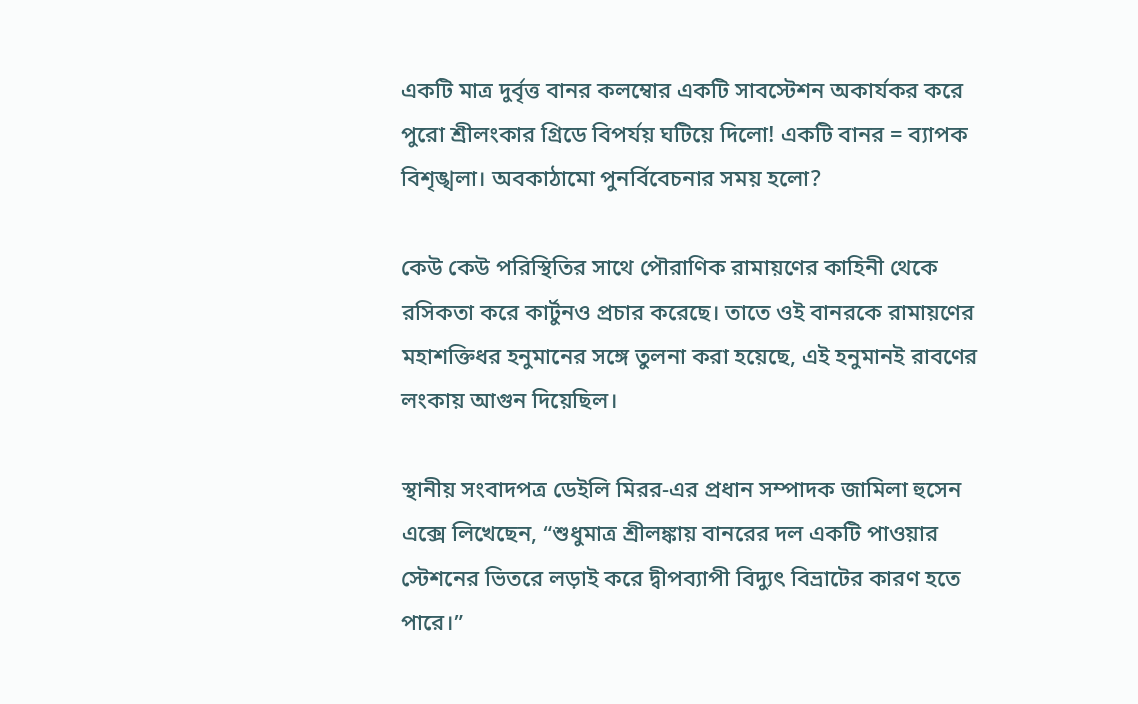একটি মাত্র দুর্বৃত্ত বানর কলম্বোর একটি সাবস্টেশন অকার্যকর করে পুরো শ্রীলংকার গ্রিডে বিপর্যয় ঘটিয়ে দিলো! একটি বানর = ব্যাপক বিশৃঙ্খলা। অবকাঠামো পুনর্বিবেচনার সময় হলো?

কেউ কেউ পরিস্থিতির সাথে পৌরাণিক রামায়ণের কাহিনী থেকে রসিকতা করে কার্টুনও প্রচার করেছে। তাতে ওই বানরকে রামায়ণের মহাশক্তিধর হনুমানের সঙ্গে তুলনা করা হয়েছে, এই হনুমানই রাবণের লংকায় আগুন দিয়েছিল।

স্থানীয় সংবাদপত্র ডেইলি মিরর-এর প্রধান সম্পাদক জামিলা হুসেন এক্সে লিখেছেন, “শুধুমাত্র শ্রীলঙ্কায় বানরের দল একটি পাওয়ার স্টেশনের ভিতরে লড়াই করে দ্বীপব্যাপী বিদ্যুৎ বিভ্রাটের কারণ হতে পারে।”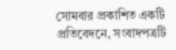সোমবার প্রকাশিত একটি প্রতিবেদনে, সংবাদপত্রটি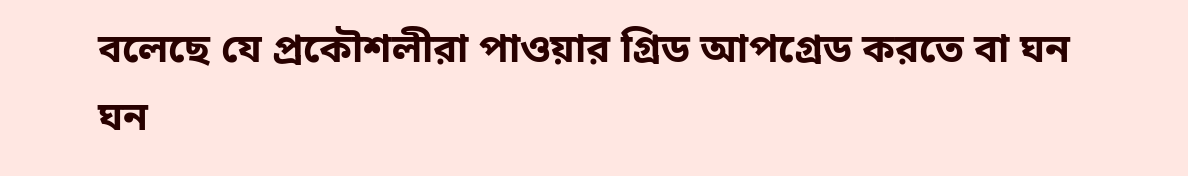বলেছে যে প্রকৌশলীরা পাওয়ার গ্রিড আপগ্রেড করতে বা ঘন ঘন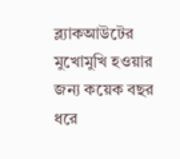ব্ল্যাকআউটের মুখোমুখি হওয়ার জন্য কয়েক বছর ধরে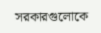সরকারগুলোকে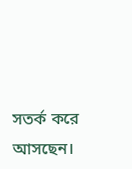সতর্ক করে আসছেন।